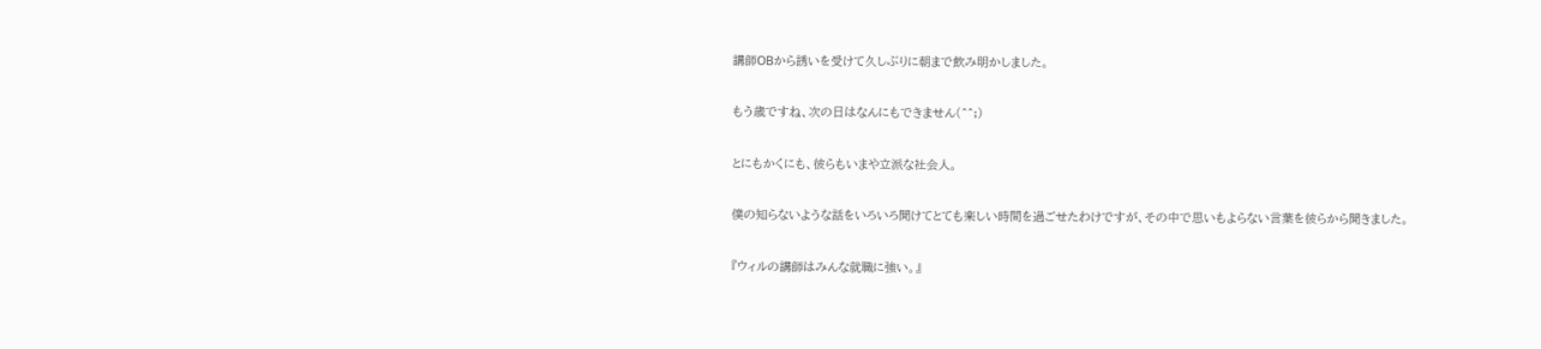講師OBから誘いを受けて久しぶりに朝まで飲み明かしました。

もう歳ですね、次の日はなんにもできません(^^;)

とにもかくにも、彼らもいまや立派な社会人。

僕の知らないような話をいろいろ聞けてとても楽しい時間を過ごせたわけですが、その中で思いもよらない言葉を彼らから聞きました。

『ウィルの講師はみんな就職に強い。』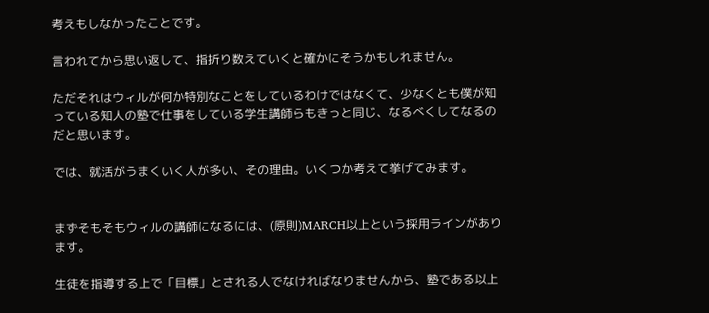考えもしなかったことです。

言われてから思い返して、指折り数えていくと確かにそうかもしれません。

ただそれはウィルが何か特別なことをしているわけではなくて、少なくとも僕が知っている知人の塾で仕事をしている学生講師らもきっと同じ、なるべくしてなるのだと思います。

では、就活がうまくいく人が多い、その理由。いくつか考えて挙げてみます。


まずそもそもウィルの講師になるには、(原則)MARCH以上という採用ラインがあります。

生徒を指導する上で「目標」とされる人でなければなりませんから、塾である以上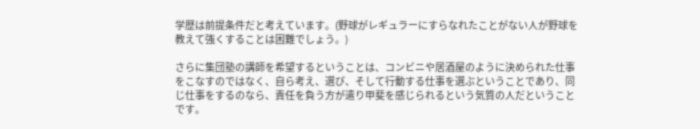学歴は前提条件だと考えています。(野球がレギュラーにすらなれたことがない人が野球を教えて強くすることは困難でしょう。)

さらに集団塾の講師を希望するということは、コンビニや居酒屋のように決められた仕事をこなすのではなく、自ら考え、選び、そして行動する仕事を選ぶということであり、同じ仕事をするのなら、責任を負う方が遣り甲斐を感じられるという気質の人だということです。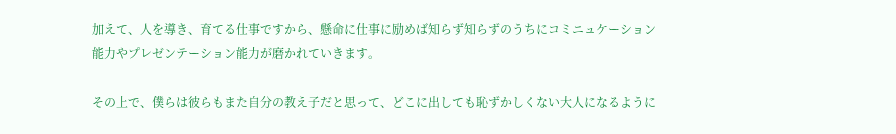加えて、人を導き、育てる仕事ですから、懸命に仕事に励めば知らず知らずのうちにコミニュケーション能力やプレゼンテーション能力が磨かれていきます。

その上で、僕らは彼らもまた自分の教え子だと思って、どこに出しても恥ずかしくない大人になるように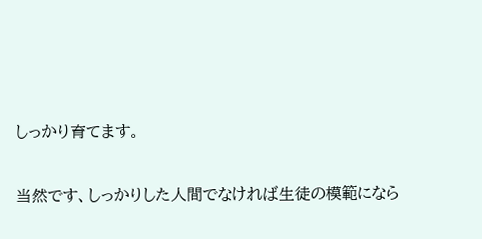しっかり育てます。

当然です、しっかりした人間でなければ生徒の模範になら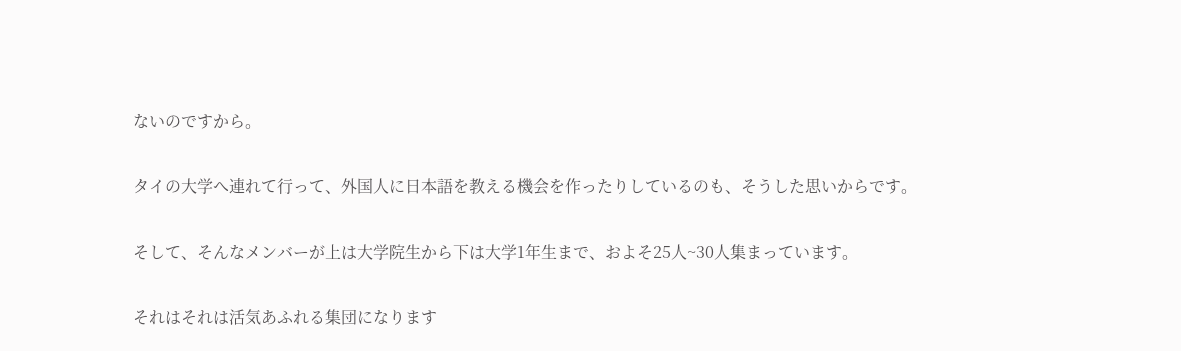ないのですから。

タイの大学へ連れて行って、外国人に日本語を教える機会を作ったりしているのも、そうした思いからです。

そして、そんなメンバーが上は大学院生から下は大学1年生まで、およそ25人~30人集まっています。

それはそれは活気あふれる集団になります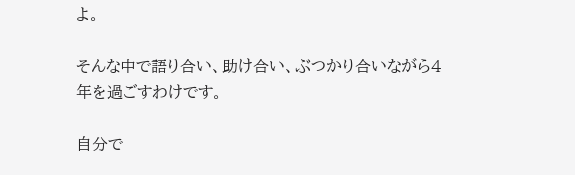よ。

そんな中で語り合い、助け合い、ぶつかり合いながら4年を過ごすわけです。

自分で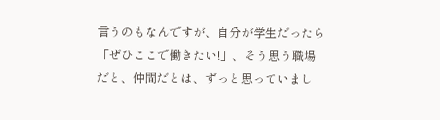言うのもなんですが、自分が学生だったら「ぜひここで働きたい!」、そう思う職場だと、仲間だとは、ずっと思っていまし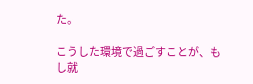た。

こうした環境で過ごすことが、もし就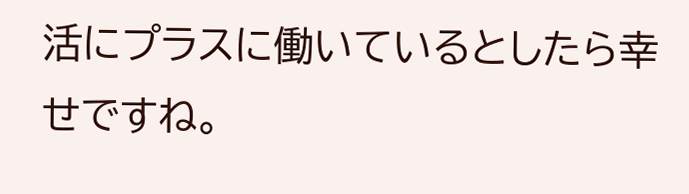活にプラスに働いているとしたら幸せですね。